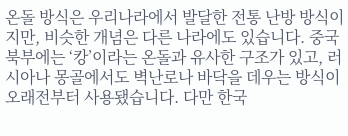온돌 방식은 우리나라에서 발달한 전통 난방 방식이지만, 비슷한 개념은 다른 나라에도 있습니다. 중국 북부에는 ‘캉’이라는 온돌과 유사한 구조가 있고, 러시아나 몽골에서도 벽난로나 바닥을 데우는 방식이 오래전부터 사용됐습니다. 다만 한국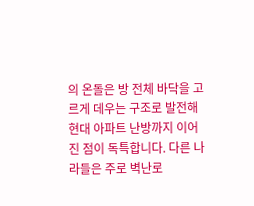의 온돌은 방 전체 바닥을 고르게 데우는 구조로 발전해 현대 아파트 난방까지 이어진 점이 독특합니다. 다른 나라들은 주로 벽난로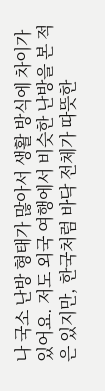나 국소 난방 형태가 많아서 생활 방식에 차이가 있어요. 저도 외국 여행에서 비슷한 난방을 본 적은 있지만, 한국처럼 바닥 전체가 따뜻한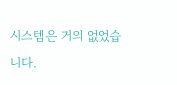시스템은 거의 없었습니다.